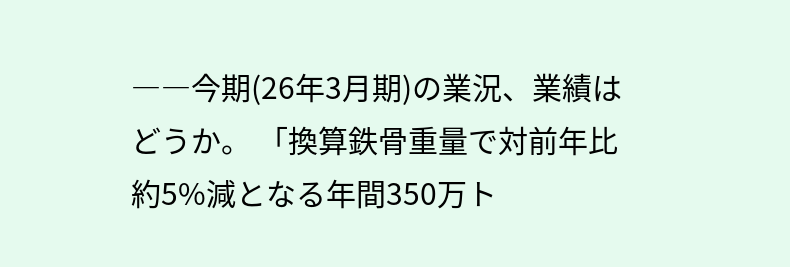――今期(26年3月期)の業況、業績はどうか。 「換算鉄骨重量で対前年比約5%減となる年間350万ト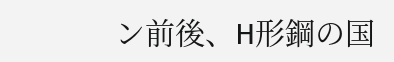ン前後、H形鋼の国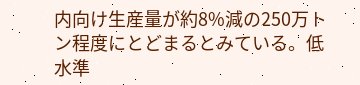内向け生産量が約8%減の250万トン程度にとどまるとみている。低水準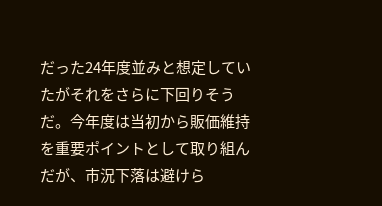だった24年度並みと想定していたがそれをさらに下回りそうだ。今年度は当初から販価維持を重要ポイントとして取り組んだが、市況下落は避けら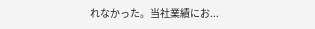れなかった。当社業績にお...